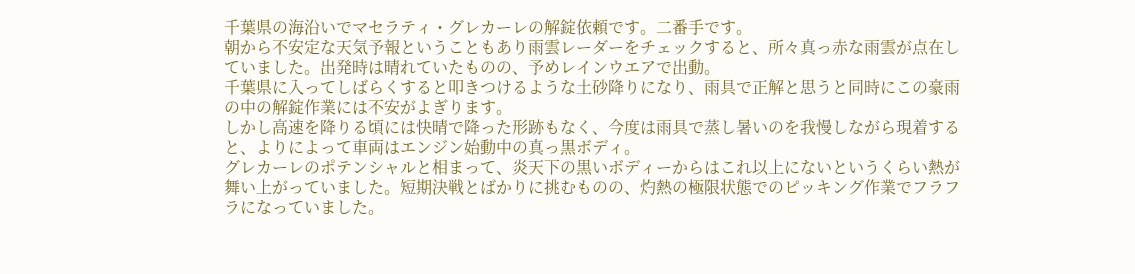千葉県の海沿いでマセラティ・グレカーレの解錠依頼です。二番手です。
朝から不安定な天気予報ということもあり雨雲レーダーをチェックすると、所々真っ赤な雨雲が点在していました。出発時は晴れていたものの、予めレインウエアで出動。
千葉県に入ってしばらくすると叩きつけるような土砂降りになり、雨具で正解と思うと同時にこの豪雨の中の解錠作業には不安がよぎります。
しかし高速を降りる頃には快晴で降った形跡もなく、今度は雨具で蒸し暑いのを我慢しながら現着すると、よりによって車両はエンジン始動中の真っ黒ボディ。
グレカーレのポテンシャルと相まって、炎天下の黒いボディーからはこれ以上にないというくらい熱が舞い上がっていました。短期決戦とばかりに挑むものの、灼熱の極限状態でのピッキング作業でフラフラになっていました。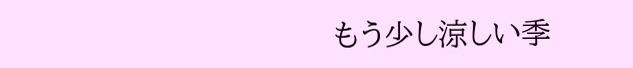もう少し涼しい季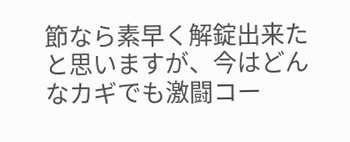節なら素早く解錠出来たと思いますが、今はどんなカギでも激闘コー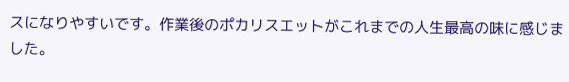スになりやすいです。作業後のポカリスエットがこれまでの人生最高の味に感じました。